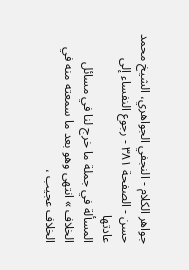جواهر الكلام - النجفي الجواهري، الشيخ محمد حسن - الصفحة ٣٨١ - رجوع النفساء إلى عادتها
المسألة في جملة ما خرج لنا في مسائل الخلاف » انتهى وهو بعد ما سمعته منه في الخلاف عجيب ،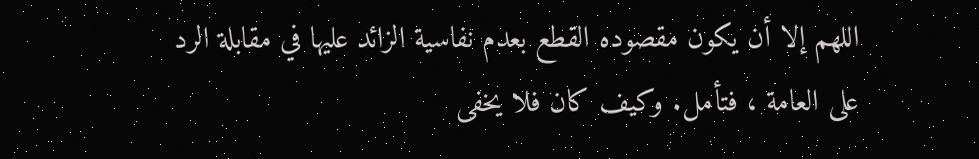اللهم إلا أن يكون مقصوده القطع بعدم نفاسية الزائد عليها في مقابلة الرد على العامة ، فتأمل. وكيف كان فلا يخفى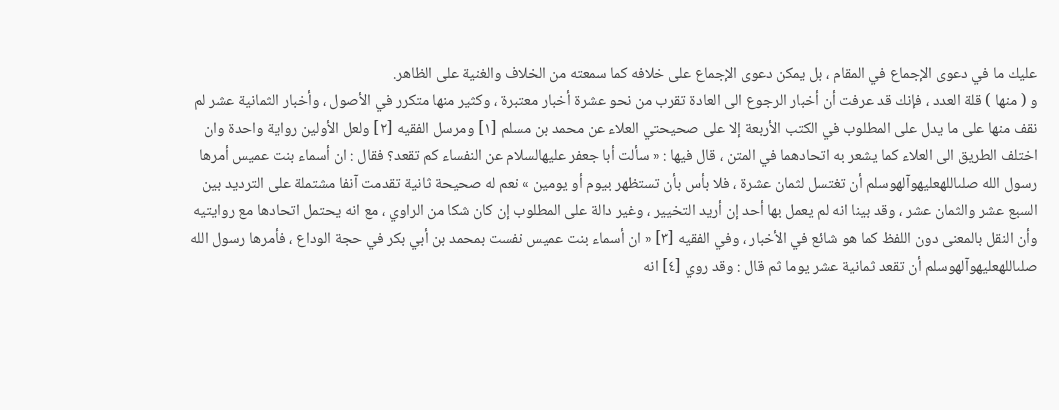عليك ما في دعوى الإجماع في المقام ، بل يمكن دعوى الإجماع على خلافه كما سمعته من الخلاف والغنية على الظاهر.
و ( منها ) قلة العدد ، فإنك قد عرفت أن أخبار الرجوع الى العادة تقرب من نحو عشرة أخبار معتبرة ، وكثير منها متكرر في الأصول ، وأخبار الثمانية عشر لم نقف منها على ما يدل على المطلوب في الكتب الأربعة إلا على صحيحتي العلاء عن محمد بن مسلم [١] ومرسل الفقيه [٢] ولعل الأولين رواية واحدة وان اختلف الطريق الى العلاء كما يشعر به اتحادهما في المتن ، قال فيها : « سألت أبا جعفر عليهالسلام عن النفساء كم تقعد؟ فقال : ان أسماء بنت عميس أمرها رسول الله صلىاللهعليهوآلهوسلم أن تغتسل لثمان عشرة ، فلا بأس بأن تستظهر بيوم أو يومين » نعم له صحيحة ثانية تقدمت آنفا مشتملة على الترديد بين السبع عشر والثمان عشر ، وقد بينا انه لم يعمل بها أحد إن أريد التخيير ، وغير دالة على المطلوب إن كان شكا من الراوي ، مع انه يحتمل اتحادها مع روايتيه وأن النقل بالمعنى دون اللفظ كما هو شائع في الأخبار ، وفي الفقيه [٣] « ان أسماء بنت عميس نفست بمحمد بن أبي بكر في حجة الوداع ، فأمرها رسول الله صلىاللهعليهوآلهوسلم أن تقعد ثمانية عشر يوما ثم قال : وقد روي [٤] انه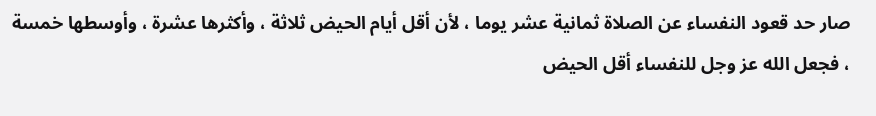صار حد قعود النفساء عن الصلاة ثمانية عشر يوما ، لأن أقل أيام الحيض ثلاثة ، وأكثرها عشرة ، وأوسطها خمسة ، فجعل الله عز وجل للنفساء أقل الحيض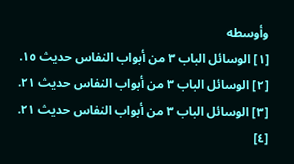وأوسطه
[١] الوسائل الباب ٣ من أبواب النفاس حديث ١٥.
[٢] الوسائل الباب ٣ من أبواب النفاس حديث ٢١.
[٣] الوسائل الباب ٣ من أبواب النفاس حديث ٢١.
[٤]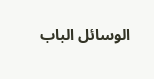الوسائل الباب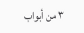٣ من أبواب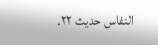النفاس حديث ٢٢.